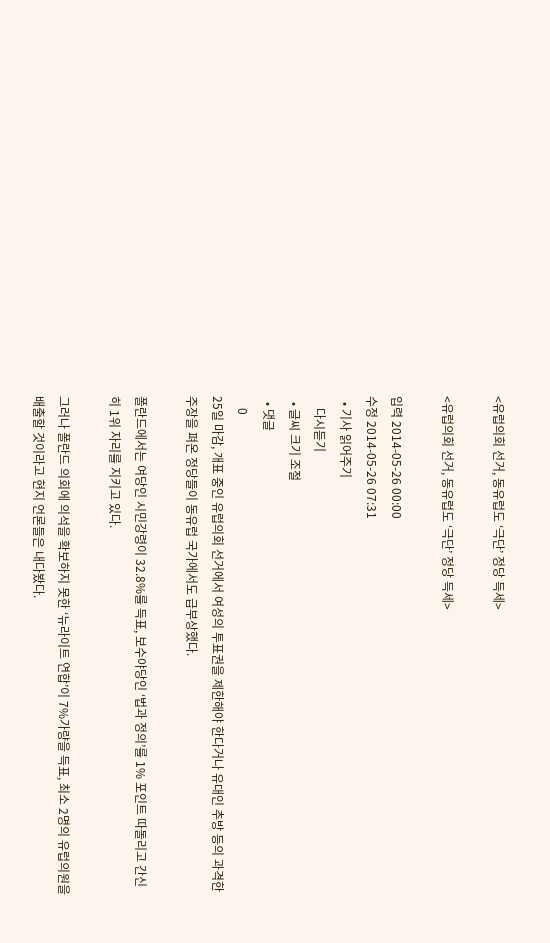<유럽의회 선거, 동유럽도 ‘극단’ 정당 득세>

<유럽의회 선거, 동유럽도 ‘극단’ 정당 득세>

입력 2014-05-26 00:00
수정 2014-05-26 07:31
  • 기사 읽어주기
    다시듣기
  • 글씨 크기 조절
  • 댓글
    0
25일 마감, 개표 중인 유럽의회 선거에서 여성의 투표권을 제한해야 한다거나 유대인 추방 등의 과격한 주장을 펴온 정당들이 동유럽 국가에서도 급부상했다.

폴란드에서는 여당인 시민강령이 32.8%를 득표, 보수야당인 ‘법과 정의’를 1% 포인트 따돌리고 간신히 1위 자리를 지키고 있다.

그러나 폴란드 의회에 의석을 확보하지 못한 ‘뉴라이트 연합’이 7%가량을 득표, 최소 2명의 유럽의원을 배출할 것이라고 현지 언론들은 내다봤다.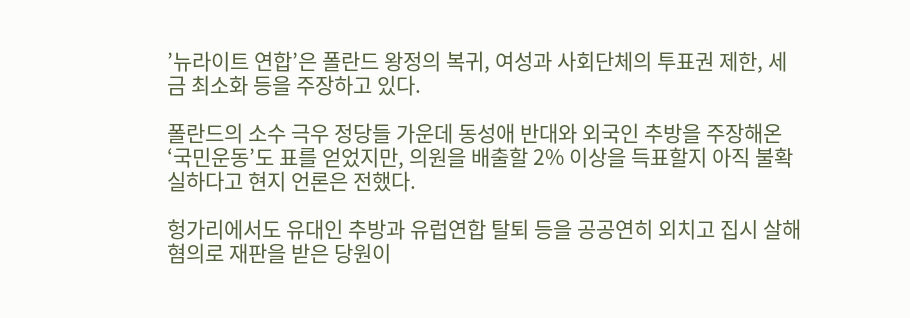’뉴라이트 연합’은 폴란드 왕정의 복귀, 여성과 사회단체의 투표권 제한, 세금 최소화 등을 주장하고 있다.

폴란드의 소수 극우 정당들 가운데 동성애 반대와 외국인 추방을 주장해온 ‘국민운동’도 표를 얻었지만, 의원을 배출할 2% 이상을 득표할지 아직 불확실하다고 현지 언론은 전했다.

헝가리에서도 유대인 추방과 유럽연합 탈퇴 등을 공공연히 외치고 집시 살해 혐의로 재판을 받은 당원이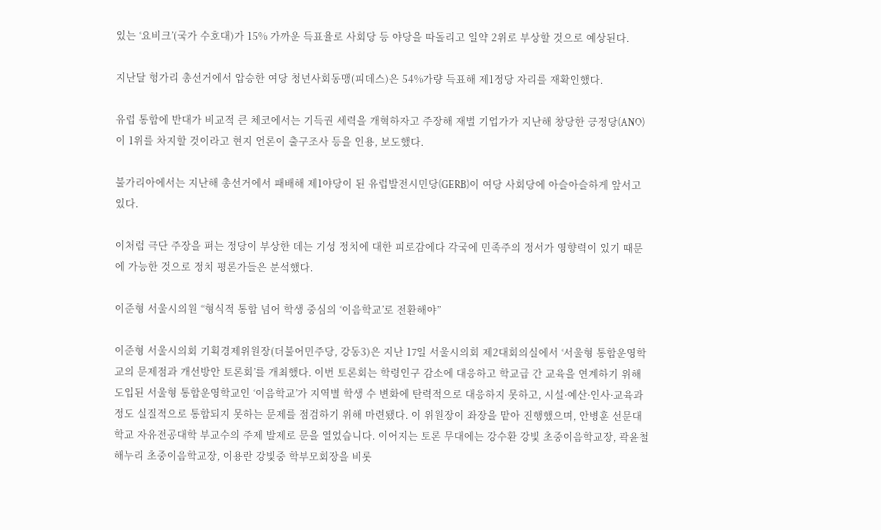있는 ‘요비크’(국가 수호대)가 15% 가까운 득표율로 사회당 등 야당을 따돌리고 일약 2위로 부상할 것으로 예상된다.

지난달 헝가리 총선거에서 압승한 여당 청년사회동맹(피데스)은 54%가량 득표해 제1정당 자리를 재확인했다.

유럽 통합에 반대가 비교적 큰 체코에서는 기득권 세력을 개혁하자고 주장해 재벌 기업가가 지난해 창당한 긍정당(ANO)이 1위를 차지할 것이라고 현지 언론이 출구조사 등을 인용, 보도했다.

불가리아에서는 지난해 총선거에서 패배해 제1야당이 된 유럽발전시민당(GERB)이 여당 사회당에 아슬아슬하게 앞서고 있다.

이처럼 극단 주장을 펴는 정당이 부상한 데는 기성 정치에 대한 피로감에다 각국에 민족주의 정서가 영향력이 있기 때문에 가능한 것으로 정치 평론가들은 분석했다.

이준형 서울시의원 “형식적 통합 넘어 학생 중심의 ‘이음학교’로 전환해야”

이준형 서울시의회 기획경제위원장(더불어민주당, 강동3)은 지난 17일 서울시의회 제2대회의실에서 ‘서울형 통합운영학교의 문제점과 개선방안 토론회’를 개최했다. 이번 토론회는 학령인구 감소에 대응하고 학교급 간 교육을 연계하기 위해 도입된 서울형 통합운영학교인 ‘이음학교’가 지역별 학생 수 변화에 탄력적으로 대응하지 못하고, 시설·예산·인사·교육과정도 실질적으로 통합되지 못하는 문제를 점검하기 위해 마련됐다. 이 위원장이 좌장을 맡아 진행했으며, 안병훈 선문대학교 자유전공대학 부교수의 주제 발제로 문을 열었습니다. 이어지는 토론 무대에는 강수환 강빛 초중이음학교장, 곽윤철 해누리 초중이음학교장, 이용란 강빛중 학부모회장을 비롯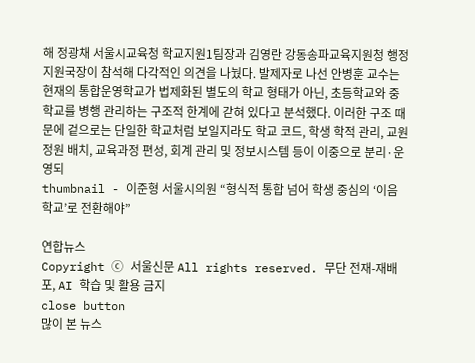해 정광채 서울시교육청 학교지원1팀장과 김영란 강동송파교육지원청 행정지원국장이 참석해 다각적인 의견을 나눴다. 발제자로 나선 안병훈 교수는 현재의 통합운영학교가 법제화된 별도의 학교 형태가 아닌, 초등학교와 중학교를 병행 관리하는 구조적 한계에 갇혀 있다고 분석했다. 이러한 구조 때문에 겉으로는 단일한 학교처럼 보일지라도 학교 코드, 학생 학적 관리, 교원 정원 배치, 교육과정 편성, 회계 관리 및 정보시스템 등이 이중으로 분리·운영되
thumbnail - 이준형 서울시의원 “형식적 통합 넘어 학생 중심의 ‘이음학교’로 전환해야”

연합뉴스
Copyright ⓒ 서울신문 All rights reserved. 무단 전재-재배포, AI 학습 및 활용 금지
close button
많이 본 뉴스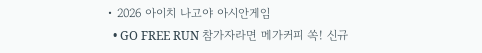• 2026 아이치 나고야 아시안게임
  • GO FREE RUN 참가자라면 메가커피 쏙! 신규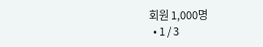회원 1,000명
  • 1 / 3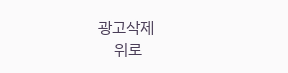광고삭제
    위로